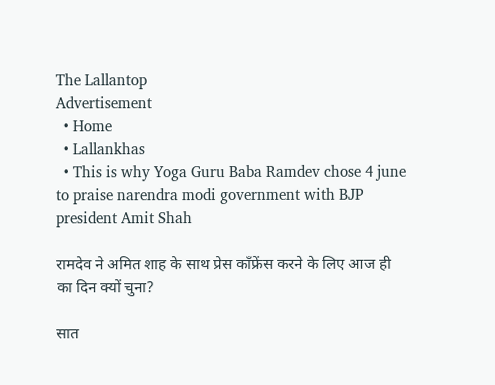The Lallantop
Advertisement
  • Home
  • Lallankhas
  • This is why Yoga Guru Baba Ramdev chose 4 june to praise narendra modi government with BJP president Amit Shah

रामदेव ने अमित शाह के साथ प्रेस कॉंफ्रेंस करने के लिए आज ही का दिन क्यों चुना?

सात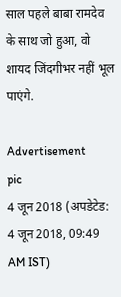साल पहले बाबा रामदेव के साथ जो हुआ, वो शायद जिंदगीभर नहीं भूल पाएंगे.

Advertisement
pic
4 जून 2018 (अपडेटेड: 4 जून 2018, 09:49 AM IST)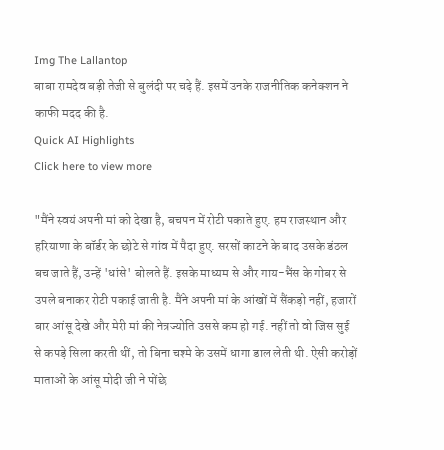Img The Lallantop
बाबा रामदेव बड़ी तेजी से बुलंदी पर चढ़े हैं. इसमें उनके राजनीतिक कनेक्शन ने काफी मदद की है.
Quick AI Highlights
Click here to view more

"मैंने स्वयं अपनी मां को देखा है, बचपन में रोटी पकाते हुए. हम राजस्थान और हरियाणा के बॉर्डर के छोटे से गांव में पैदा हुए. सरसों काटने के बाद उसके डंठल बच जाते हैं, उन्हें 'धांसे' बोलते हैं. इसके माध्यम से और गाय-भैंस के गोबर से उपले बनाकर रोटी पकाई जाती है. मैंने अपनी मां के आंखों में सैंकड़ो नहीं, हजारों बार आंसू देखे और मेरी मां की नेत्रज्योति उससे कम हो गई. नहीं तो वो जिस सुई से कपड़े सिला करती थीं, तो बिना चश्मे के उसमें धागा डाल लेती थी. ऐसी करोड़ों माताओं के आंसू मोदी जी ने पोंछे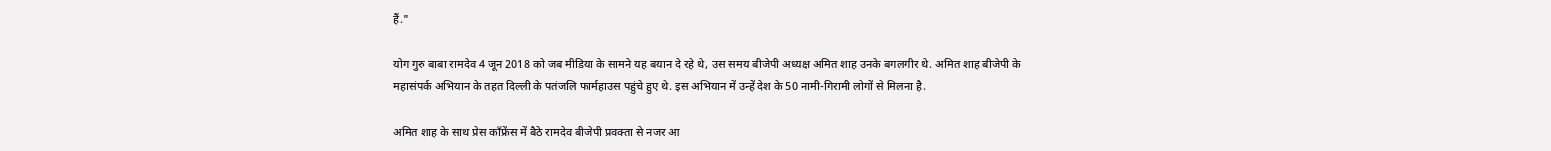हैं."

योग गुरु बाबा रामदेव 4 जून 2018 को जब मीडिया के सामने यह बयान दे रहे थे, उस समय बीजेपी अध्यक्ष अमित शाह उनके बगलगीर थे. अमित शाह बीजेपी के महासंपर्क अभियान के तहत दिल्ली के पतंजलि फार्महाउस पहुंचे हुए थे. इस अभियान में उन्हें देश के 50 नामी-गिरामी लोगों से मिलना है.

अमित शाह के साथ प्रेस कॉंफ्रेंस में बैठे रामदेव बीजेपी प्रवक्ता से नजर आ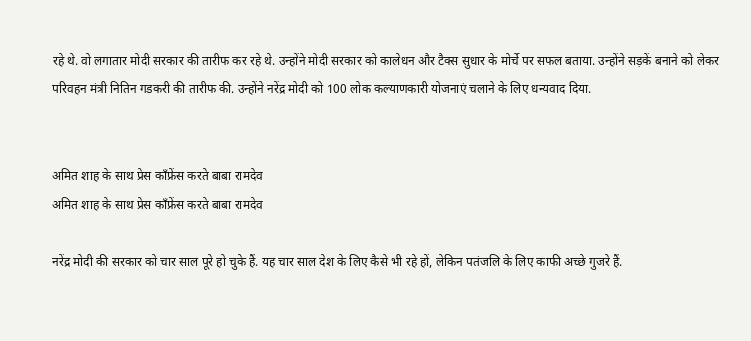रहे थे. वो लगातार मोदी सरकार की तारीफ कर रहे थे. उन्होंने मोदी सरकार को कालेधन और टैक्स सुधार के मोर्चे पर सफल बताया. उन्होंने सड़कें बनाने को लेकर परिवहन मंत्री नितिन गडकरी की तारीफ की. उन्होंने नरेंद्र मोदी को 100 लोक कल्याणकारी योजनाएं चलाने के लिए धन्यवाद दिया.


अमित शाह के साथ प्रेस कॉंफ्रेंस करते बाबा रामदेव
अमित शाह के साथ प्रेस कॉंफ्रेंस करते बाबा रामदेव

नरेंद्र मोदी की सरकार को चार साल पूरे हो चुके हैं. यह चार साल देश के लिए कैसे भी रहे हों, लेकिन पतंजलि के लिए काफी अच्छे गुजरे हैं.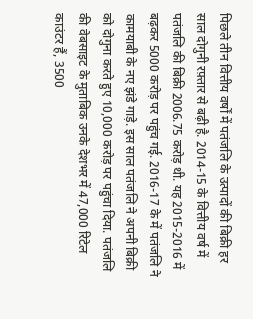पिछले तीन वित्तीय वर्षों में पतंजलि के उत्पादों की बिक्री हर साल दोगुनी रफ़्तार से बढ़ी है. 2014-15 के वित्तीय वर्ष में पतंजलि की बिक्री 2006.75 करोड़ थी. यह 2015-2016 में बढ़कर 5000 करोड़ पर पहुंच गई. 2016-17 के में पतंजलि ने कामयाबी के नए झंडे गाड़े. इस साल पतंजलि ने अपनी बिक्री को दोगुना करते हुए 10,000 करोड़ पर पहुंचा दिया. पतंजलि की वेबसाइट के मुताबिक उनके देशभर में 47,000 रिटेल काउंटर हैं, 3500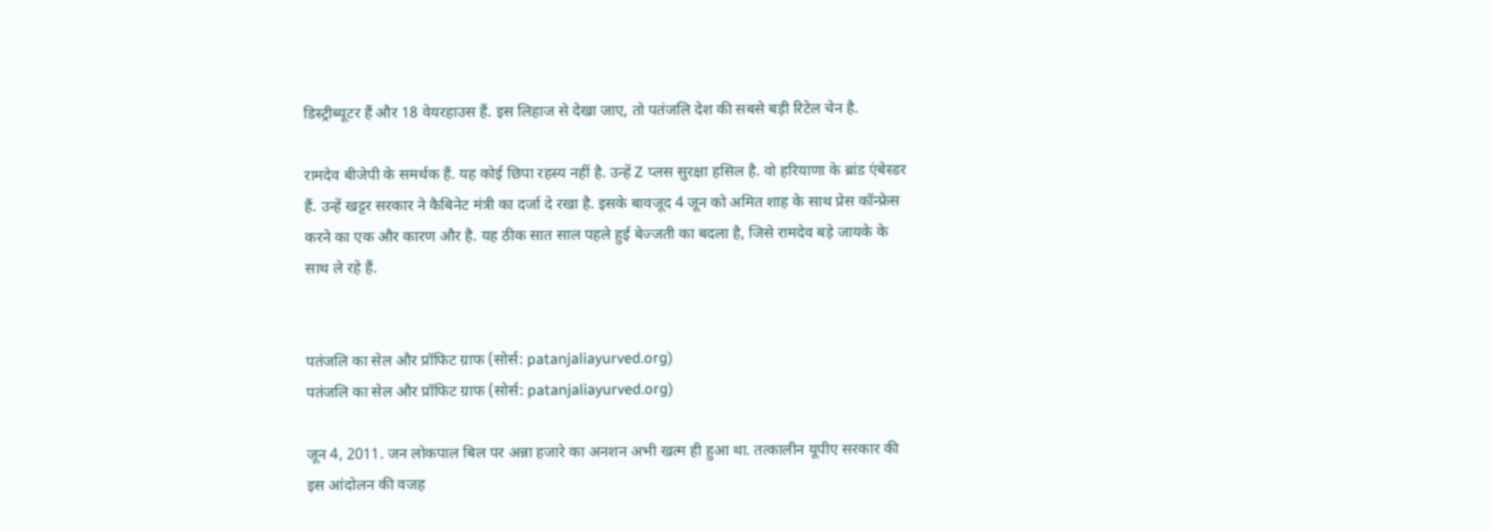डिस्ट्रीब्यूटर हैं और 18 वेयरहाउस हैं. इस लिहाज से देखा जाए, तो पतंजलि देश की सबसे बड़ी रिटेल चेन है.

रामदेव बीजेपी के समर्थक हैं. यह कोई छिपा रहस्य नहीं है. उन्हें Z प्लस सुरक्षा हसिल है. वो हरियाणा के ब्रांड एंबेस्डर हैं. उन्हें खट्टर सरकार ने कैबिनेट मंत्री का दर्जा दे रखा है. इसके बावजूद 4 जून को अमित शाह के साथ प्रेस कॉन्फ्रेस करने का एक और कारण और है. यह ठीक सात साल पहले हुई बेज्जती का बदला है, जिसे रामदेव बड़े जायके के साथ ले रहे हैं.


पतंजलि का सेल और प्रॉफिट ग्राफ (सोर्स: patanjaliayurved.org)
पतंजलि का सेल और प्रॉफिट ग्राफ (सोर्स: patanjaliayurved.org)

जून 4, 2011. जन लोकपाल बिल पर अन्ना हजारे का अनशन अभी खत्म ही हुआ था. तत्कालीन यूपीए सरकार की इस आंदोलन की वजह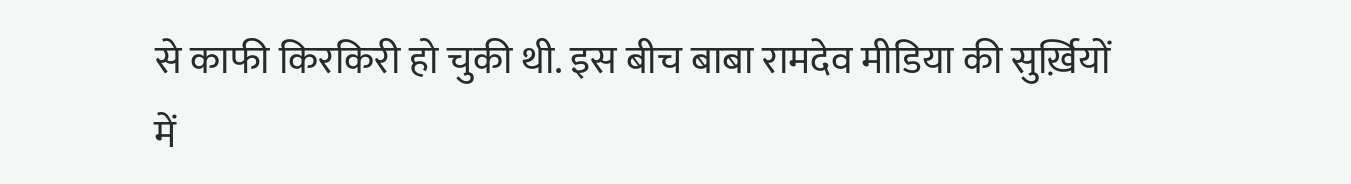से काफी किरकिरी हो चुकी थी. इस बीच बाबा रामदेव मीडिया की सुर्ख़ियों में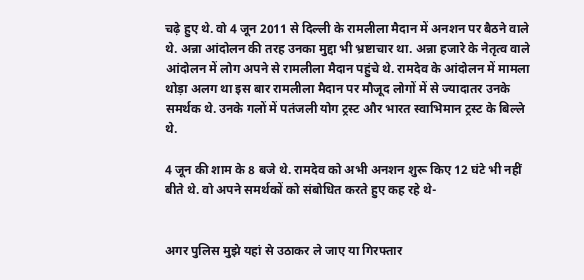चढ़े हुए थे. वो 4 जून 2011 से दिल्ली के रामलीला मैदान में अनशन पर बैठने वाले थे. अन्ना आंदोलन की तरह उनका मुद्दा भी भ्रष्टाचार था. अन्ना हजारे के नेतृत्व वाले आंदोलन में लोग अपने से रामलीला मैदान पहुंचे थे. रामदेव के आंदोलन में मामला थोड़ा अलग था इस बार रामलीला मैदान पर मौजूद लोगों में से ज्यादातर उनके समर्थक थे. उनके गलों में पतंजली योग ट्रस्ट और भारत स्वाभिमान ट्रस्ट के बिल्ले थे.

4 जून की शाम के 8 बजे थे. रामदेव को अभी अनशन शुरू किए 12 घंटे भी नहीं बीते थे. वो अपने समर्थकों को संबोधित करते हुए कह रहे थे-


अगर पुलिस मुझे यहां से उठाकर ले जाए या गिरफ्तार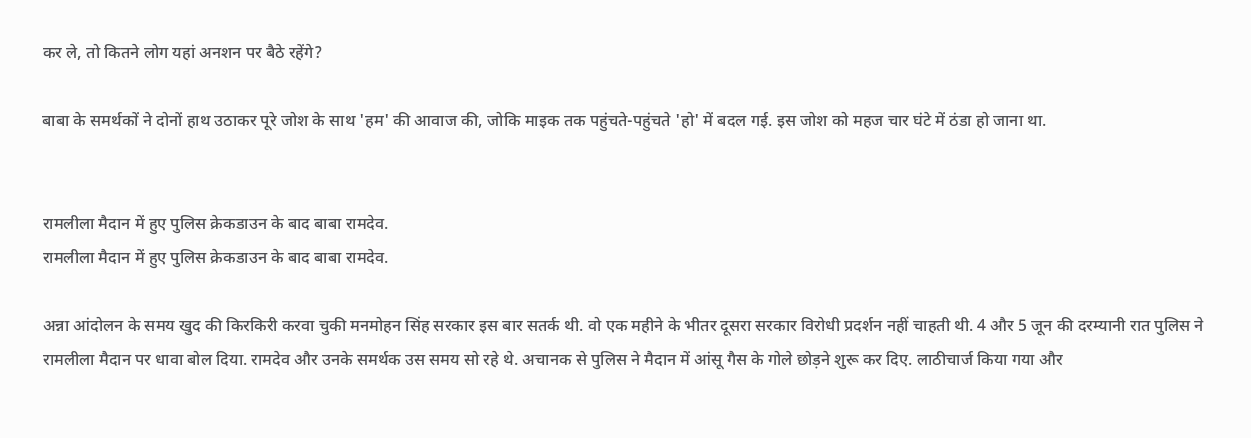कर ले, तो कितने लोग यहां अनशन पर बैठे रहेंगे?

बाबा के समर्थकों ने दोनों हाथ उठाकर पूरे जोश के साथ 'हम' की आवाज की, जोकि माइक तक पहुंचते-पहुंचते 'हो' में बदल गई. इस जोश को महज चार घंटे में ठंडा हो जाना था.


रामलीला मैदान में हुए पुलिस क्रेकडाउन के बाद बाबा रामदेव.
रामलीला मैदान में हुए पुलिस क्रेकडाउन के बाद बाबा रामदेव.

अन्ना आंदोलन के समय खुद की किरकिरी करवा चुकी मनमोहन सिंह सरकार इस बार सतर्क थी. वो एक महीने के भीतर दूसरा सरकार विरोधी प्रदर्शन नहीं चाहती थी. 4 और 5 जून की दरम्यानी रात पुलिस ने रामलीला मैदान पर धावा बोल दिया. रामदेव और उनके समर्थक उस समय सो रहे थे. अचानक से पुलिस ने मैदान में आंसू गैस के गोले छोड़ने शुरू कर दिए. लाठीचार्ज किया गया और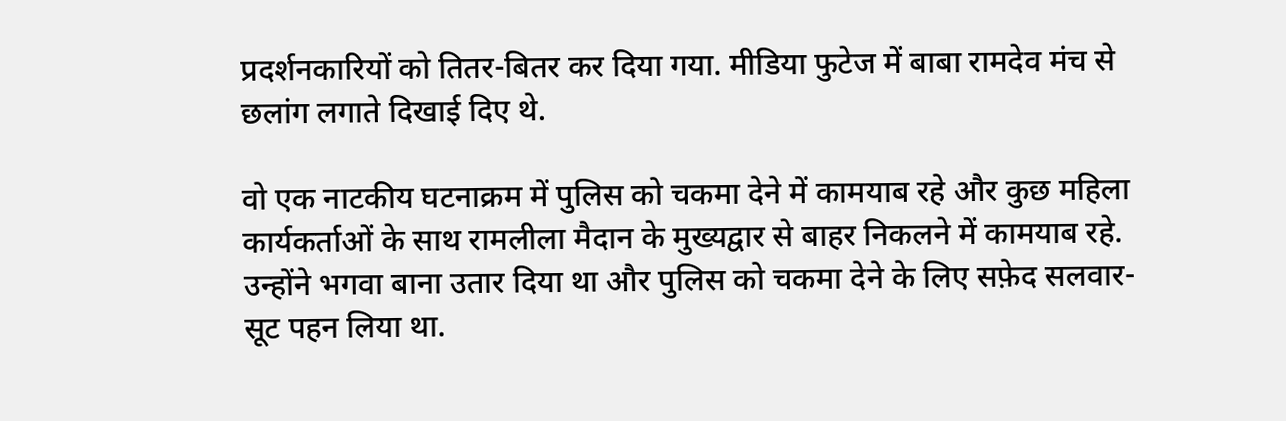प्रदर्शनकारियों को तितर-बितर कर दिया गया. मीडिया फुटेज में बाबा रामदेव मंच से छलांग लगाते दिखाई दिए थे.

वो एक नाटकीय घटनाक्रम में पुलिस को चकमा देने में कामयाब रहे और कुछ महिला कार्यकर्ताओं के साथ रामलीला मैदान के मुख्यद्वार से बाहर निकलने में कामयाब रहे. उन्होंने भगवा बाना उतार दिया था और पुलिस को चकमा देने के लिए सफ़ेद सलवार-सूट पहन लिया था.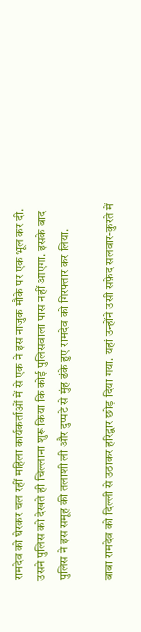रामदेव को घेरकर चल रहीं महिला कार्यकर्ताओं में से एक ने इस नाजुक मौके पर एक भूल कर दी. उसने पुलिस को देखते ही चिल्लाना शुरू किया कि कोई पुलिसवाला पास नहीं आएगा. इसके बाद पुलिस ने इस समूह की तलाशी ली और दुप्पटे से मुंह ढंके हुए रामदेव को गिरफ्तार कर लिया.

बाबा रामदेव को दिल्ली से उठाकर हरिद्वार छोड़ दिया गया. यहां उन्होंने उसी सफ़ेद सलवार-कुरते में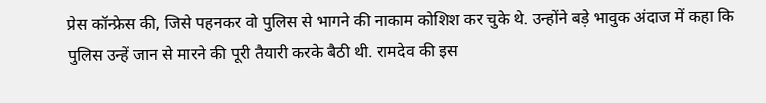प्रेस कॉन्फ्रेस की, जिसे पहनकर वो पुलिस से भागने की नाकाम कोशिश कर चुके थे. उन्होंने बड़े भावुक अंदाज में कहा कि पुलिस उन्हें जान से मारने की पूरी तैयारी करके बैठी थी. रामदेव की इस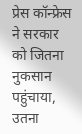प्रेस कॉन्फ्रेस ने सरकार को जितना नुकसान पहुंचाया, उतना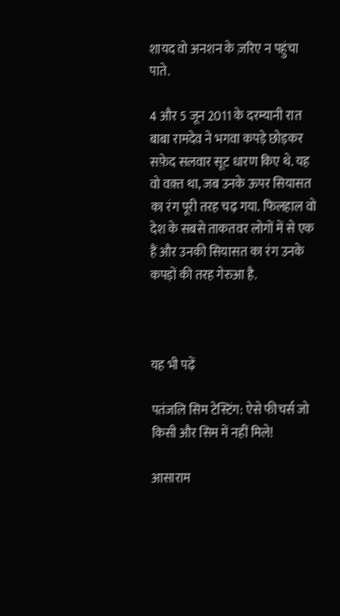शायद वो अनशन के ज़रिए न पहुंचा पाते.

4 और 5 जून 2011 के दरम्यानी रात बाबा रामदेव ने भगवा कपड़े छोड़कर सफ़ेद सलवार सूट धारण किए थे. यह वो वक़्त था, जब उनके ऊपर सियासत का रंग पूरी तरह चढ़ गया. फिलहाल वो देश के सबसे ताकतवर लोगों में से एक हैं और उनकी सियासत का रंग उनके कपड़ों की तरह गेरुआ है.



यह भी पढ़ें

पतंजलि सिम टेस्टिंग: ऐसे फीचर्स जो किसी और सिम में नहीं मिले!

आसाराम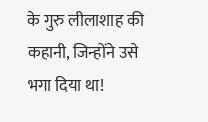के गुरु लीलाशाह की कहानी, जिन्होंने उसे भगा दिया था!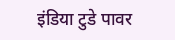इंडिया टुडे पावर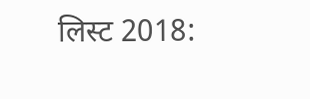लिस्ट 2018: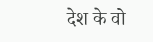देश के वो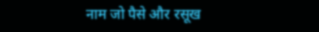नाम जो पैसे और रसूख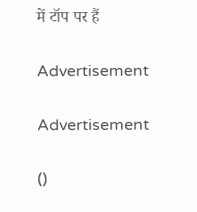में टॉप पर हैं

Advertisement

Advertisement

()